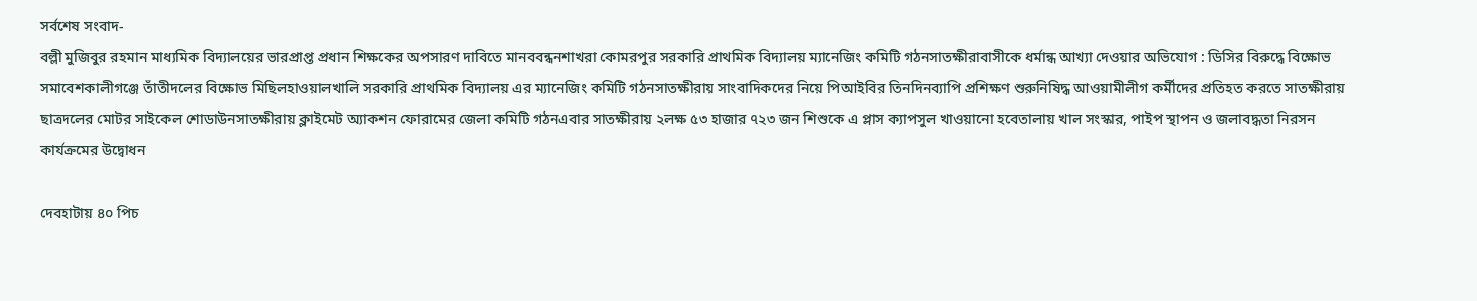সর্বশেষ সংবাদ-
বল্লী মুজিবুর রহমান মাধ্যমিক বিদ্যালয়ের ভারপ্রাপ্ত প্রধান শিক্ষকের অপসারণ দাবিতে মানববন্ধনশাখরা কোমরপুর সরকারি প্রাথমিক বিদ্যালয় ম্যানেজিং কমিটি গঠনসাতক্ষীরাবাসীকে ধর্মান্ধ আখ্যা দেওয়ার অভিযোগ : ডিসির বিরুদ্ধে বিক্ষোভ সমাবেশকালীগঞ্জে তাঁতীদলের বিক্ষোভ মিছিলহাওয়ালখালি সরকারি প্রাথমিক বিদ্যালয় এর ম্যানেজিং কমিটি গঠনসাতক্ষীরায় সাংবাদিকদের নিয়ে পিআইবির তিনদিনব্যাপি প্রশিক্ষণ শুরুনিষিদ্ধ আওয়ামীলীগ কর্মীদের প্রতিহত করতে সাতক্ষীরায় ছাত্রদলের মোটর সাইকেল শোডাউনসাতক্ষীরায় ক্লাইমেট অ্যাকশন ফোরামের জেলা কমিটি গঠনএবার সাতক্ষীরায় ২লক্ষ ৫৩ হাজার ৭২৩ জন শিশুকে এ প্লাস ক্যাপসুল খাওয়ানো হবেতালায় খাল সংস্কার, পাইপ স্থাপন ও জলাবদ্ধতা নিরসন কার্যক্রমের উদ্বোধন

দেবহাটায় ৪০ পিচ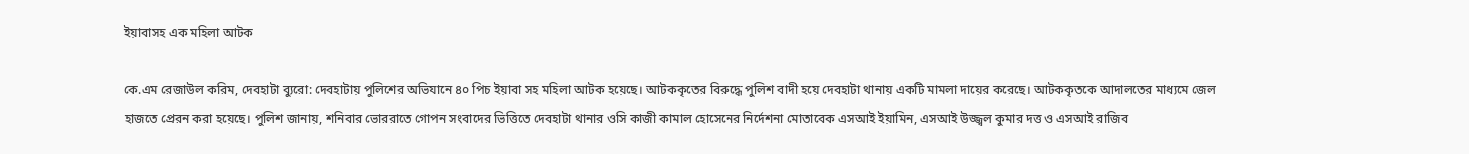ইয়াবাসহ এক মহিলা আটক

কে.এম রেজাউল করিম, দেবহাটা ব্যুরো: দেবহাটায় পুলিশের অভিযানে ৪০ পিচ ইয়াবা সহ মহিলা আটক হয়েছে। আটককৃতের বিরুদ্ধে পুলিশ বাদী হয়ে দেবহাটা থানায় একটি মামলা দায়ের করেছে। আটককৃতকে আদালতের মাধ্যমে জেল হাজতে প্রেরন করা হয়েছে। পুলিশ জানায়, শনিবার ভোররাতে গোপন সংবাদের ভিত্তিতে দেবহাটা থানার ওসি কাজী কামাল হোসেনের নির্দেশনা মোতাবেক এসআই ইয়ামিন, এসআই উজ্জ্বল কুমার দত্ত ও এসআই রাজিব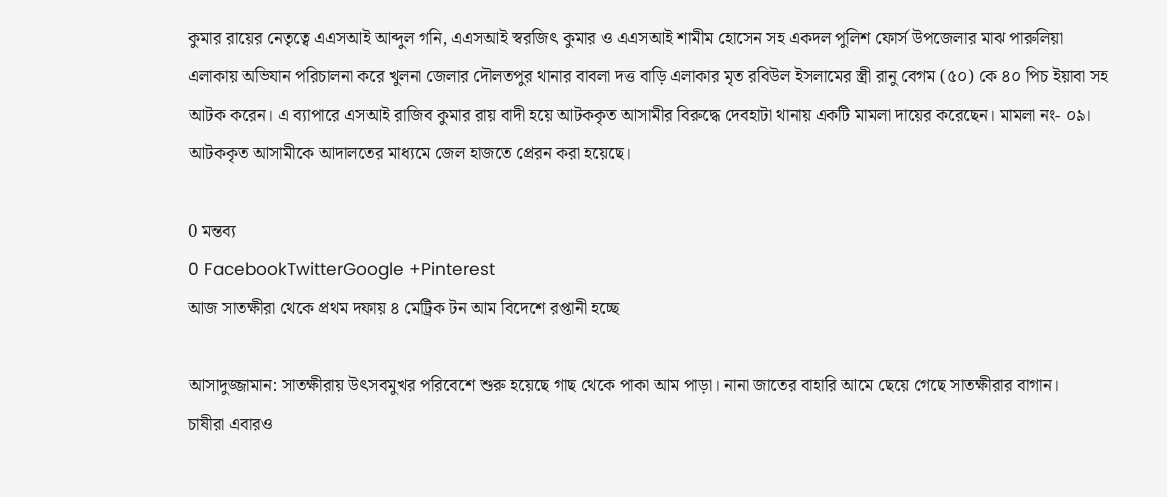কুমার রায়ের নেতৃত্বে এএসআই আব্দুল গনি, এএসআই স্বরজিৎ কুমার ও এএসআই শামীম হোসেন সহ একদল পুলিশ ফোর্স উপজেলার মাঝ পারুলিয়া এলাকায় অভিযান পরিচালনা করে খুলনা জেলার দৌলতপুর থানার বাবলা দত্ত বাড়ি এলাকার মৃত রবিউল ইসলামের স্ত্রী রানু বেগম (৫০) কে ৪০ পিচ ইয়াবা সহ আটক করেন। এ ব্যাপারে এসআই রাজিব কুমার রায় বাদী হয়ে আটককৃত আসামীর বিরুদ্ধে দেবহাটা থানায় একটি মামলা দায়ের করেছেন। মামলা নং- ০৯। আটককৃত আসামীকে আদালতের মাধ্যমে জেল হাজতে প্রেরন করা হয়েছে।

0 মন্তব্য
0 FacebookTwitterGoogle +Pinterest
আজ সাতক্ষীরা থেকে প্রথম দফায় ৪ মেট্রিক টন আম বিদেশে রপ্তানী হচ্ছে

আসাদুজ্জামান: সাতক্ষীরায় উৎসবমুখর পরিবেশে শুরু হয়েছে গাছ থেকে পাকা আম পাড়া। নানা জাতের বাহারি আমে ছেয়ে গেছে সাতক্ষীরার বাগান।
চাষীরা এবারও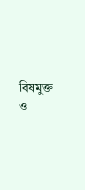বিষমুক্ত ও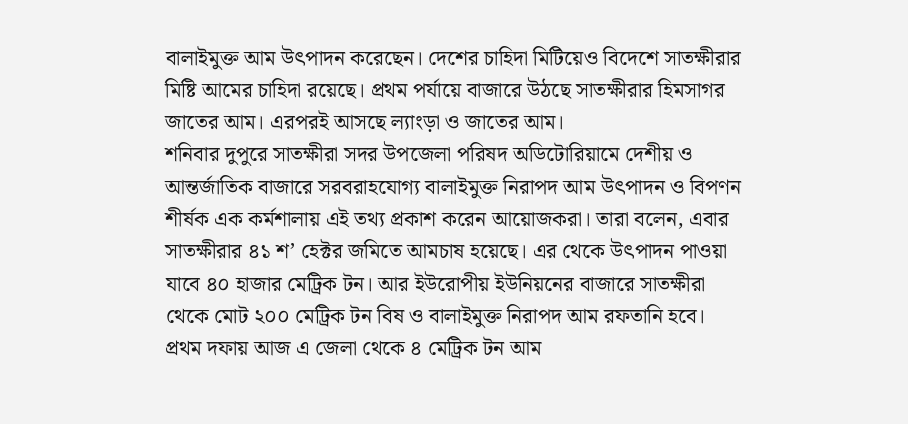বালাইমুক্ত আম উৎপাদন করেছেন। দেশের চাহিদা মিটিয়েও বিদেশে সাতক্ষীরার মিষ্টি আমের চাহিদা রয়েছে। প্রথম পর্যায়ে বাজারে উঠছে সাতক্ষীরার হিমসাগর জাতের আম। এরপরই আসছে ল্যাংড়া ও জাতের আম।
শনিবার দুপুরে সাতক্ষীরা সদর উপজেলা পরিষদ অডিটোরিয়ামে দেশীয় ও আন্তর্জাতিক বাজারে সরবরাহযোগ্য বালাইমুক্ত নিরাপদ আম উৎপাদন ও বিপণন শীর্ষক এক কর্মশালায় এই তথ্য প্রকাশ করেন আয়োজকরা। তারা বলেন, এবার সাতক্ষীরার ৪১ শ’ হেক্টর জমিতে আমচাষ হয়েছে। এর থেকে উৎপাদন পাওয়া যাবে ৪০ হাজার মেট্রিক টন। আর ইউরোপীয় ইউনিয়নের বাজারে সাতক্ষীরা থেকে মোট ২০০ মেট্রিক টন বিষ ও বালাইমুক্ত নিরাপদ আম রফতানি হবে। প্রথম দফায় আজ এ জেলা থেকে ৪ মেট্রিক টন আম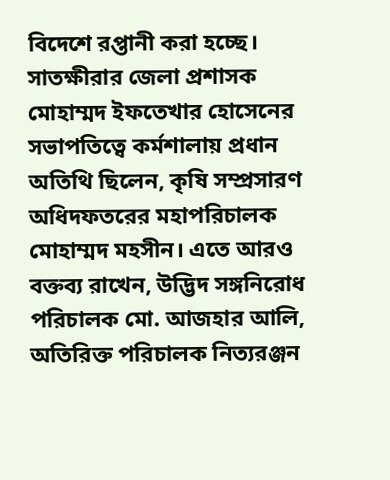বিদেশে রপ্তানী করা হচ্ছে।
সাতক্ষীরার জেলা প্রশাসক মোহাম্মদ ইফতেখার হোসেনের সভাপতিত্বে কর্মশালায় প্রধান অতিথি ছিলেন, কৃষি সম্প্রসারণ অধিদফতরের মহাপরিচালক মোহাম্মদ মহসীন। এতে আরও বক্তব্য রাখেন, উদ্ভিদ সঙ্গনিরোধ পরিচালক মো. আজহার আলি, অতিরিক্ত পরিচালক নিত্যরঞ্জন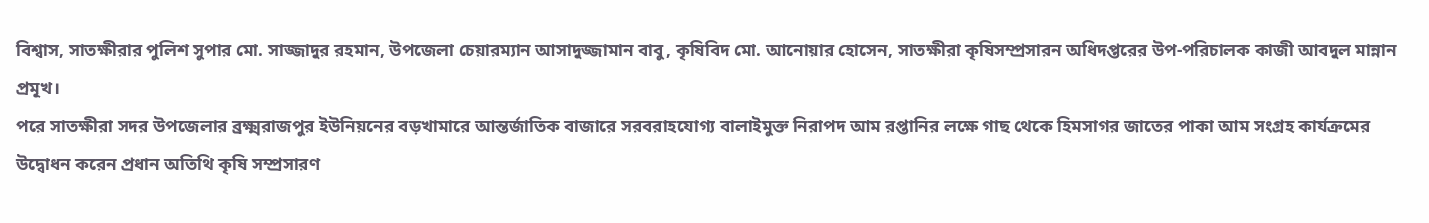বিশ্বাস, সাতক্ষীরার পুলিশ সুপার মো. সাজ্জাদুর রহমান, উপজেলা চেয়ারম্যান আসাদুজ্জামান বাবু, কৃষিবিদ মো. আনোয়ার হোসেন, সাতক্ষীরা কৃষিসম্প্রসারন অধিদপ্তরের উপ-পরিচালক কাজী আবদুল মান্নান প্রমূখ।
পরে সাতক্ষীরা সদর উপজেলার ব্রক্ষ্মরাজপুর ইউনিয়নের বড়খামারে আন্তর্জাতিক বাজারে সরবরাহযোগ্য বালাইমুক্ত নিরাপদ আম রপ্তানির লক্ষে গাছ থেকে হিমসাগর জাতের পাকা আম সংগ্রহ কার্যক্রমের উদ্বোধন করেন প্রধান অতিথি কৃষি সম্প্রসারণ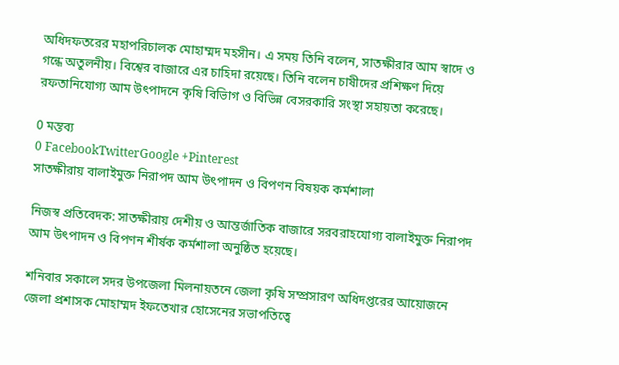অধিদফতরের মহাপরিচালক মোহাম্মদ মহসীন। এ সময় তিনি বলেন, সাতক্ষীরার আম স্বাদে ও গন্ধে অতুলনীয়। বিশ্বের বাজারে এর চাহিদা রয়েছে। তিনি বলেন চাষীদের প্রশিক্ষণ দিয়ে রফতানিযোগ্য আম উৎপাদনে কৃষি বিভিাগ ও বিভিন্ন বেসরকারি সংস্থা সহায়তা করেছে।

0 মন্তব্য
0 FacebookTwitterGoogle +Pinterest
সাতক্ষীরায় বালাইমুক্ত নিরাপদ আম উৎপাদন ও বিপণন বিষয়ক কর্মশালা

নিজস্ব প্রতিবেদক: সাতক্ষীরায় দেশীয় ও আন্তর্জাতিক বাজারে সরবরাহযোগ্য বালাইমুক্ত নিরাপদ আম উৎপাদন ও বিপণন শীর্ষক কর্মশালা অনুষ্ঠিত হয়েছে।

শনিবার সকালে সদর উপজেলা মিলনায়তনে জেলা কৃষি সম্প্রসারণ অধিদপ্তরের আয়োজনে জেলা প্রশাসক মোহাম্মদ ইফতেখার হোসেনের সভাপতিত্বে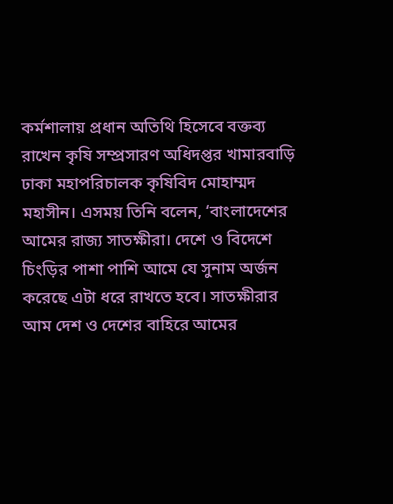কর্মশালায় প্রধান অতিথি হিসেবে বক্তব্য রাখেন কৃষি সম্প্রসারণ অধিদপ্তর খামারবাড়ি ঢাকা মহাপরিচালক কৃষিবিদ মোহাম্মদ মহাসীন। এসময় তিনি বলেন, ‘বাংলাদেশের আমের রাজ্য সাতক্ষীরা। দেশে ও বিদেশে চিংড়ির পাশা পাশি আমে যে সুনাম অর্জন করেছে এটা ধরে রাখতে হবে। সাতক্ষীরার আম দেশ ও দেশের বাহিরে আমের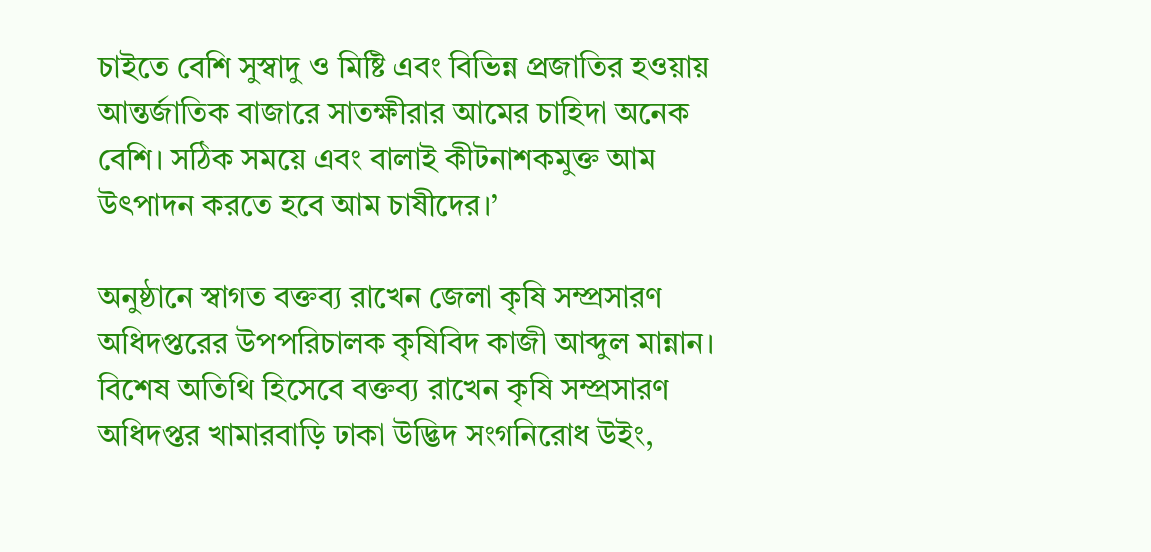চাইতে বেশি সুস্বাদু ও মিষ্টি এবং বিভিন্ন প্রজাতির হওয়ায় আন্তর্জাতিক বাজারে সাতক্ষীরার আমের চাহিদা অনেক বেশি। সঠিক সময়ে এবং বালাই কীটনাশকমুক্ত আম উৎপাদন করতে হবে আম চাষীদের।’

অনুষ্ঠানে স্বাগত বক্তব্য রাখেন জেলা কৃষি সম্প্রসারণ অধিদপ্তরের উপপরিচালক কৃষিবিদ কাজী আব্দুল মান্নান। বিশেষ অতিথি হিসেবে বক্তব্য রাখেন কৃষি সম্প্রসারণ অধিদপ্তর খামারবাড়ি ঢাকা উদ্ভিদ সংগনিরোধ উইং,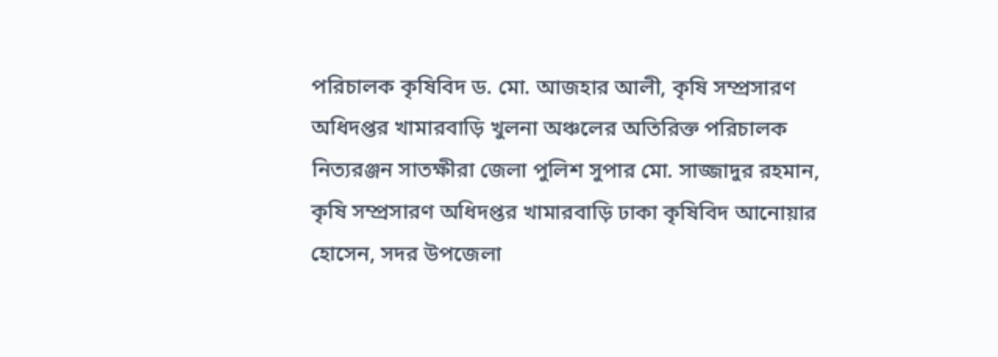পরিচালক কৃষিবিদ ড. মো. আজহার আলী, কৃষি সম্প্রসারণ অধিদপ্তর খামারবাড়ি খুলনা অঞ্চলের অতিরিক্ত পরিচালক নিত্যরঞ্জন সাতক্ষীরা জেলা পুলিশ সুপার মো. সাজ্জাদুর রহমান, কৃষি সম্প্রসারণ অধিদপ্তর খামারবাড়ি ঢাকা কৃষিবিদ আনোয়ার হোসেন, সদর উপজেলা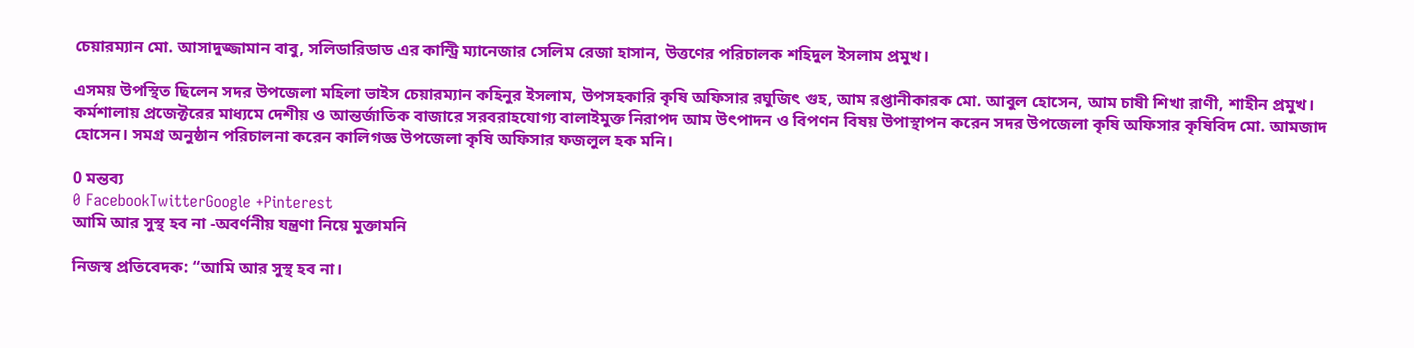চেয়ারম্যান মো. আসাদুজ্জামান বাবু, সলিডারিডাড এর কান্ট্রি ম্যানেজার সেলিম রেজা হাসান, উত্তণের পরিচালক শহিদুল ইসলাম প্রমুখ।

এসময় উপস্থিত ছিলেন সদর উপজেলা মহিলা ভাইস চেয়ারম্যান কহিনুর ইসলাম, উপসহকারি কৃষি অফিসার রঘুজিৎ গুহ, আম রপ্তানীকারক মো. আবুল হোসেন, আম চাষী শিখা রাণী, শাহীন প্রমুখ। কর্মশালায় প্রজেক্টরের মাধ্যমে দেশীয় ও আন্তর্জাতিক বাজারে সরবরাহযোগ্য বালাইমুক্ত নিরাপদ আম উৎপাদন ও বিপণন বিষয় উপাস্থাপন করেন সদর উপজেলা কৃষি অফিসার কৃষিবিদ মো. আমজাদ হোসেন। সমগ্র অনুষ্ঠান পরিচালনা করেন কালিগজ্ঞ উপজেলা কৃষি অফিসার ফজলুল হক মনি।

0 মন্তব্য
0 FacebookTwitterGoogle +Pinterest
আমি আর সুস্থ হব না -অবর্ণনীয় যন্ত্রণা নিয়ে মুক্তামনি

নিজস্ব প্রতিবেদক: “আমি আর সুস্থ হব না।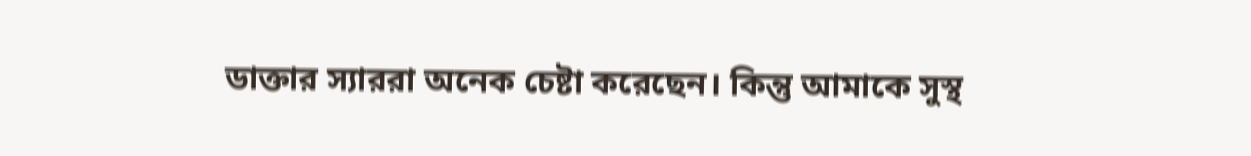ডাক্তার স্যাররা অনেক চেষ্টা করেছেন। কিন্তু আমাকে সুস্থ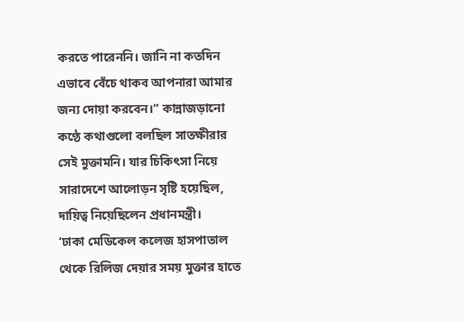করতে পারেননি। জানি না কতদিন এভাবে বেঁচে থাকব আপনারা আমার জন্য দোয়া করবেন।” কান্নাজড়ানো কণ্ঠে কথাগুলো বলছিল সাতক্ষীরার সেই মুক্তামনি। যার চিকিৎসা নিয়ে সারাদেশে আলোড়ন সৃষ্টি হয়েছিল, দায়িত্ব নিয়েছিলেন প্রধানমন্ত্রী।
‘ঢাকা মেডিকেল কলেজ হাসপাতাল থেকে রিলিজ দেয়ার সময় মুক্তার হাতে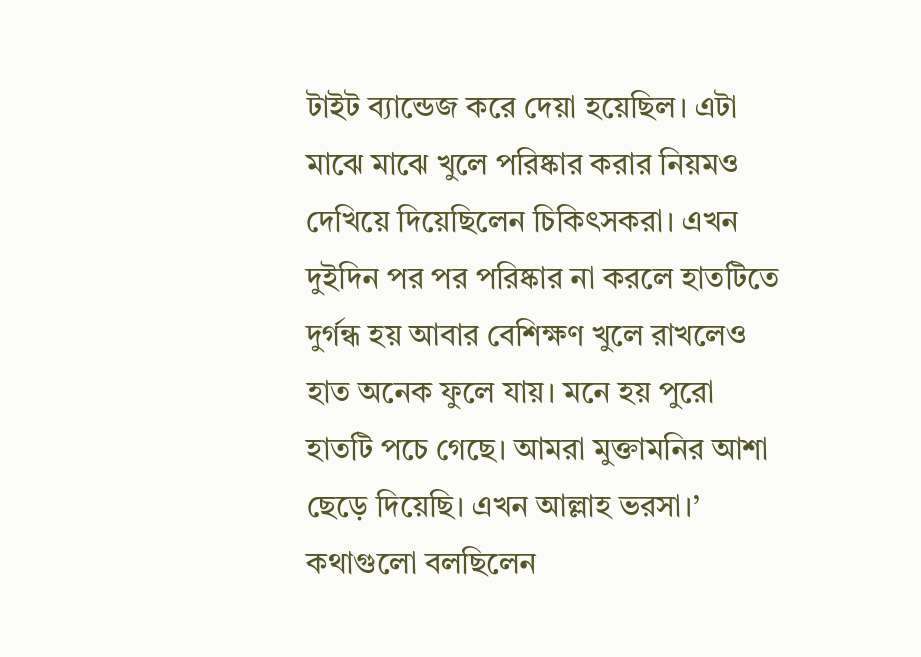টাইট ব্যান্ডেজ করে দেয়া হয়েছিল। এটা মাঝে মাঝে খুলে পরিষ্কার করার নিয়মও দেখিয়ে দিয়েছিলেন চিকিৎসকরা। এখন দুইদিন পর পর পরিষ্কার না করলে হাতটিতে দুর্গন্ধ হয় আবার বেশিক্ষণ খুলে রাখলেও হাত অনেক ফুলে যায়। মনে হয় পুরো হাতটি পচে গেছে। আমরা মুক্তামনির আশা ছেড়ে দিয়েছি। এখন আল্লাহ ভরসা।’ কথাগুলো বলছিলেন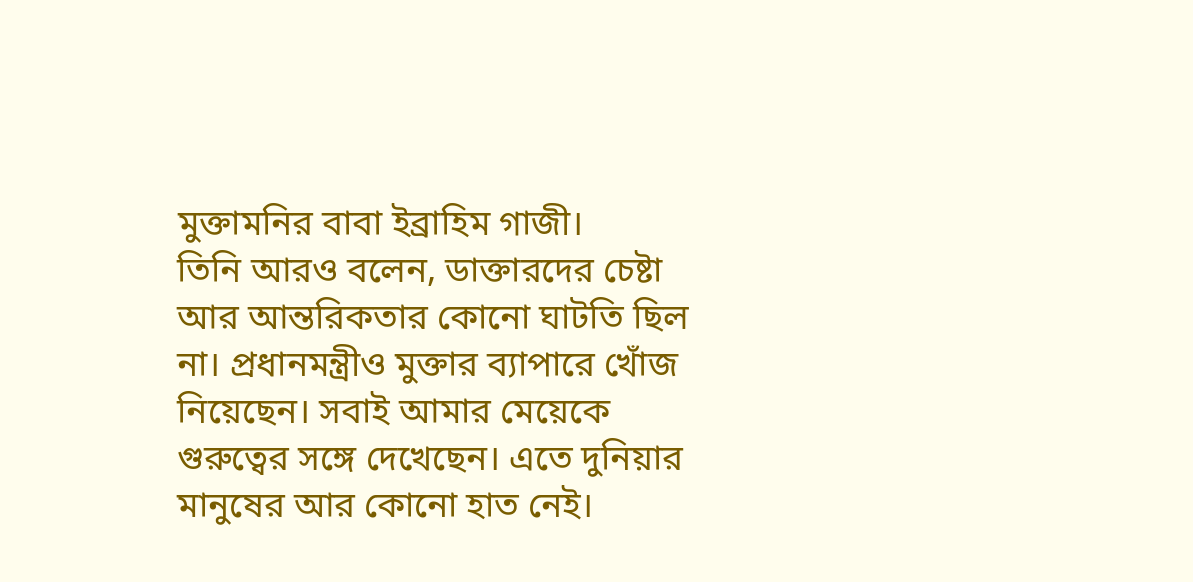মুক্তামনির বাবা ইব্রাহিম গাজী।
তিনি আরও বলেন, ডাক্তারদের চেষ্টা আর আন্তরিকতার কোনো ঘাটতি ছিল না। প্রধানমন্ত্রীও মুক্তার ব্যাপারে খোঁজ নিয়েছেন। সবাই আমার মেয়েকে গুরুত্বের সঙ্গে দেখেছেন। এতে দুনিয়ার মানুষের আর কোনো হাত নেই।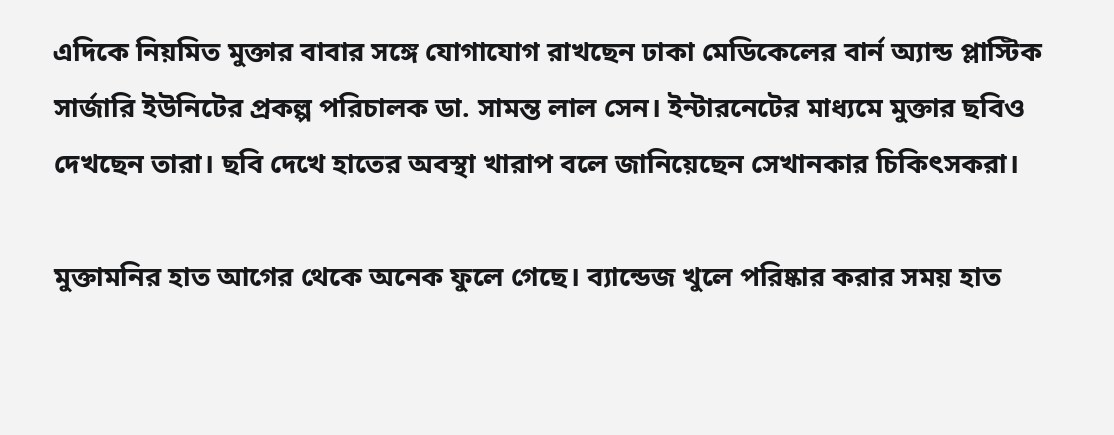এদিকে নিয়মিত মুক্তার বাবার সঙ্গে যোগাযোগ রাখছেন ঢাকা মেডিকেলের বার্ন অ্যান্ড প্লাস্টিক সার্জারি ইউনিটের প্রকল্প পরিচালক ডা. সামন্ত লাল সেন। ইন্টারনেটের মাধ্যমে মুক্তার ছবিও দেখছেন তারা। ছবি দেখে হাতের অবস্থা খারাপ বলে জানিয়েছেন সেখানকার চিকিৎসকরা।

মুক্তামনির হাত আগের থেকে অনেক ফুলে গেছে। ব্যান্ডেজ খুলে পরিষ্কার করার সময় হাত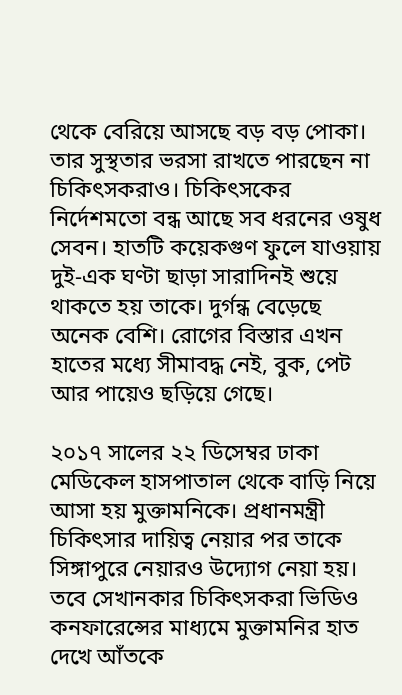থেকে বেরিয়ে আসছে বড় বড় পোকা। তার সুস্থতার ভরসা রাখতে পারছেন না চিকিৎসকরাও। চিকিৎসকের নির্দেশমতো বন্ধ আছে সব ধরনের ওষুধ সেবন। হাতটি কয়েকগুণ ফুলে যাওয়ায় দুই-এক ঘণ্টা ছাড়া সারাদিনই শুয়ে থাকতে হয় তাকে। দুর্গন্ধ বেড়েছে অনেক বেশি। রোগের বিস্তার এখন হাতের মধ্যে সীমাবদ্ধ নেই, বুক, পেট আর পায়েও ছড়িয়ে গেছে।

২০১৭ সালের ২২ ডিসেম্বর ঢাকা মেডিকেল হাসপাতাল থেকে বাড়ি নিয়ে আসা হয় মুক্তামনিকে। প্রধানমন্ত্রী চিকিৎসার দায়িত্ব নেয়ার পর তাকে সিঙ্গাপুরে নেয়ারও উদ্যোগ নেয়া হয়। তবে সেখানকার চিকিৎসকরা ভিডিও কনফারেন্সের মাধ্যমে মুক্তামনির হাত দেখে আঁতকে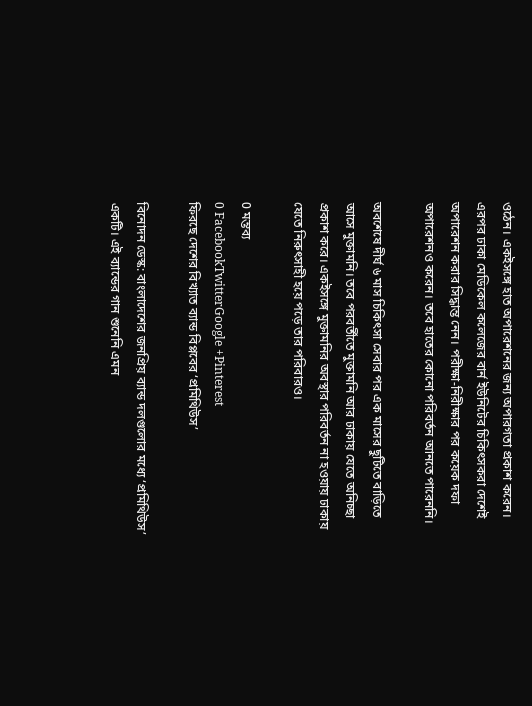ওঠেন। একইসঙ্গে হাত অপারেশনের জন্য অপারগতা প্রকাশ করেন। এরপর ঢাকা মেডিকেল কলেজের বার্ন ইউনিটের চিকিৎসকরা দেশেই অপারেশন করার সিদ্ধান্ত নেন। পরীক্ষা-নিরীক্ষার পর কয়েক দফা অপারেশনও করেন। তবে হাতের কোনো পরিবর্তন আনতে পারেননি।

অবশেষে দীর্ঘ ৬ মাস চিকিৎসা সেবার পর এক মাসের ছুটিতে বাড়িতে আসে মুক্তামনি। তবে পরবর্তীতে মুক্তামনি আর ঢাকায় যেতে অনিচ্ছা প্রকাশ করে। একইসঙ্গে মুক্তামনির অবস্থার পরিবর্তন না হওয়ায় ঢাকায় যেতে নিরুৎসাহী হয়ে পড়ে তার পরিবারও।

0 মন্তব্য
0 FacebookTwitterGoogle +Pinterest
ফিরছে দেশের বিখ্যাত ব্যান্ড বিপ্লবের ‘প্রমিথিউস’

বিনোদন ডেস্ক: বাংলাদেশের জনপ্রিয় ব্যান্ড দলগুলোর মধ্যে ‘প্রমিথিউস’ একটি। এই ব্যান্ডের গান শুনেনি এমন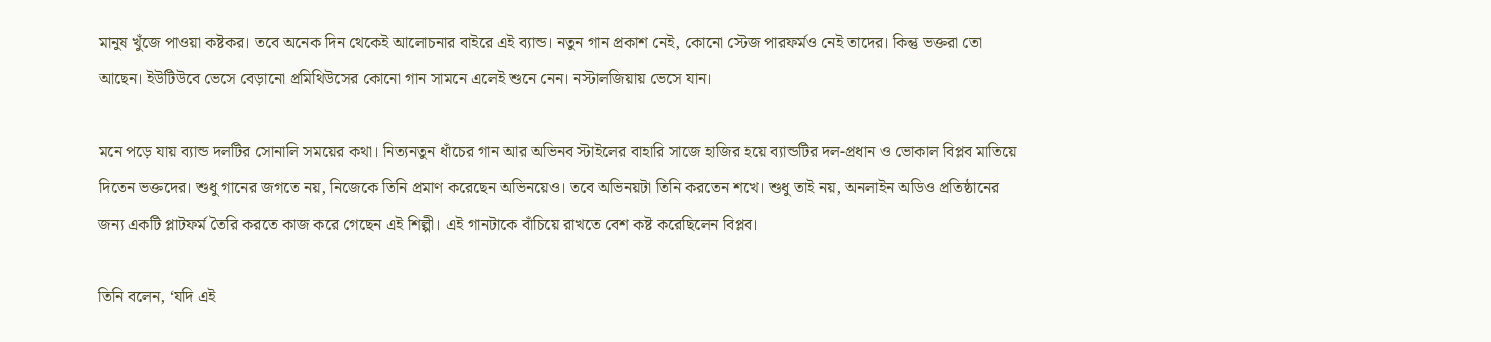মানুষ খুঁজে পাওয়া কষ্টকর। তবে অনেক দিন থেকেই আলোচনার বাইরে এই ব্যান্ড। নতুন গান প্রকাশ নেই, কোনো স্টেজ পারফর্মও নেই তাদের। কিন্তু ভক্তরা তো আছেন। ইউটিউবে ভেসে বেড়ানো প্রমিথিউসের কোনো গান সামনে এলেই শুনে নেন। নস্টালজিয়ায় ভেসে যান।

মনে পড়ে যায় ব্যান্ড দলটির সোনালি সময়ের কথা। নিত্যনতুন ধাঁচের গান আর অভিনব স্টাইলের বাহারি সাজে হাজির হয়ে ব্যান্ডটির দল-প্রধান ও ভোকাল বিপ্লব মাতিয়ে দিতেন ভক্তদের। শুধু গানের জগতে নয়, নিজেকে তিনি প্রমাণ করেছেন অভিনয়েও। তবে অভিনয়টা তিনি করতেন শখে। শুধু তাই নয়, অনলাইন অডিও প্রতিষ্ঠানের জন্য একটি প্লাটফর্ম তৈরি করতে কাজ করে গেছেন এই শিল্পী। এই গানটাকে বাঁচিয়ে রাখতে বেশ কষ্ট করেছিলেন বিপ্লব।

তিনি বলেন, ‘যদি এই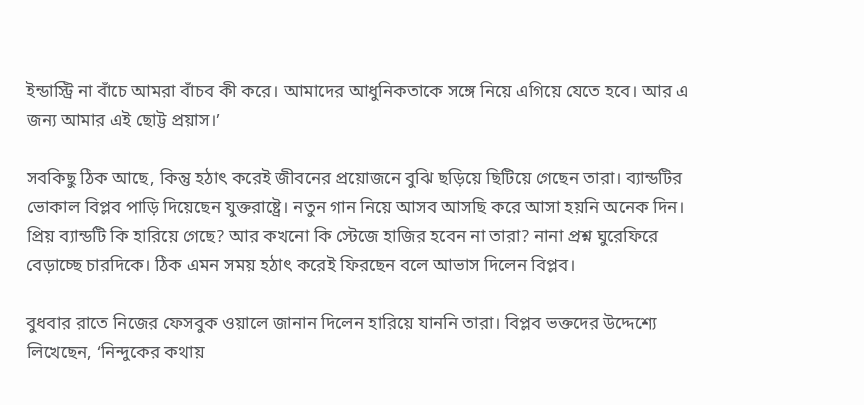ইন্ডাস্ট্রি না বাঁচে আমরা বাঁচব কী করে। আমাদের আধুনিকতাকে সঙ্গে নিয়ে এগিয়ে যেতে হবে। আর এ জন্য আমার এই ছোট্ট প্রয়াস।’

সবকিছু ঠিক আছে, কিন্তু হঠাৎ করেই জীবনের প্রয়োজনে বুঝি ছড়িয়ে ছিটিয়ে গেছেন তারা। ব্যান্ডটির ভোকাল বিপ্লব পাড়ি দিয়েছেন যুক্তরাষ্ট্রে। নতুন গান নিয়ে আসব আসছি করে আসা হয়নি অনেক দিন। প্রিয় ব্যান্ডটি কি হারিয়ে গেছে? আর কখনো কি স্টেজে হাজির হবেন না তারা? নানা প্রশ্ন ঘুরেফিরে বেড়াচ্ছে চারদিকে। ঠিক এমন সময় হঠাৎ করেই ফিরছেন বলে আভাস দিলেন বিপ্লব।

বুধবার রাতে নিজের ফেসবুক ওয়ালে জানান দিলেন হারিয়ে যাননি তারা। বিপ্লব ভক্তদের উদ্দেশ্যে লিখেছেন, ‘নিন্দুকের কথায়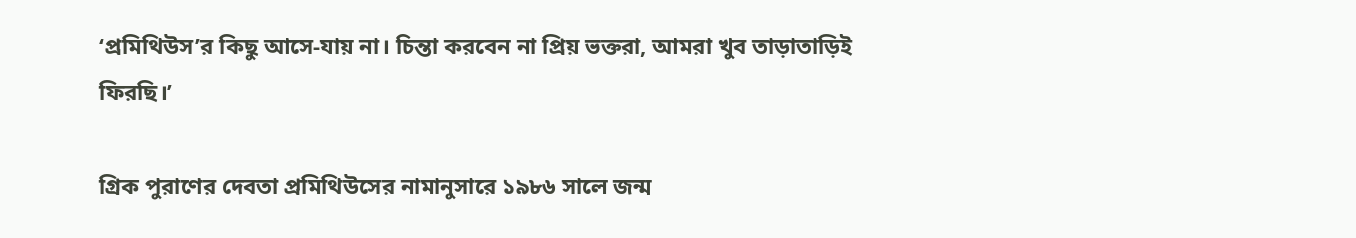‘প্রমিথিউস’র কিছু আসে-যায় না। চিন্তা করবেন না প্রিয় ভক্তরা, আমরা খুব তাড়াতাড়িই ফিরছি।’

গ্রিক পুরাণের দেবতা প্রমিথিউসের নামানুসারে ১৯৮৬ সালে জন্ম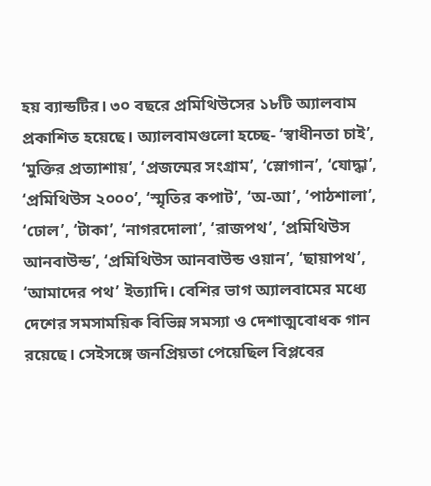হয় ব্যান্ডটির। ৩০ বছরে প্রমিথিউসের ১৮টি অ্যালবাম প্রকাশিত হয়েছে। অ্যালবামগুলো হচ্ছে- ‘স্বাধীনতা চাই’, ‘মুক্তির প্রত্যাশায়’, ‘প্রজন্মের সংগ্রাম’, ‘স্লোগান’, ‘যোদ্ধা’, ‘প্রমিথিউস ২০০০’, ‘স্মৃতির কপাট’, ‘অ-আ’, ‘পাঠশালা’, ‘ঢোল’, ‘টাকা’, ‘নাগরদোলা’, ‘রাজপথ’, ‘প্রমিথিউস আনবাউন্ড’, ‘প্রমিথিউস আনবাউন্ড ওয়ান’, ‘ছায়াপথ’, ‘আমাদের পথ’ ইত্যাদি। বেশির ভাগ অ্যালবামের মধ্যে দেশের সমসাময়িক বিভিন্ন সমস্যা ও দেশাত্মবোধক গান রয়েছে। সেইসঙ্গে জনপ্রিয়তা পেয়েছিল বিপ্লবের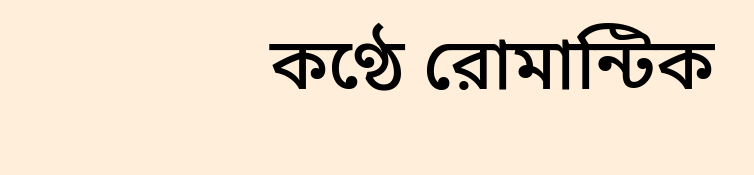কণ্ঠে রোমান্টিক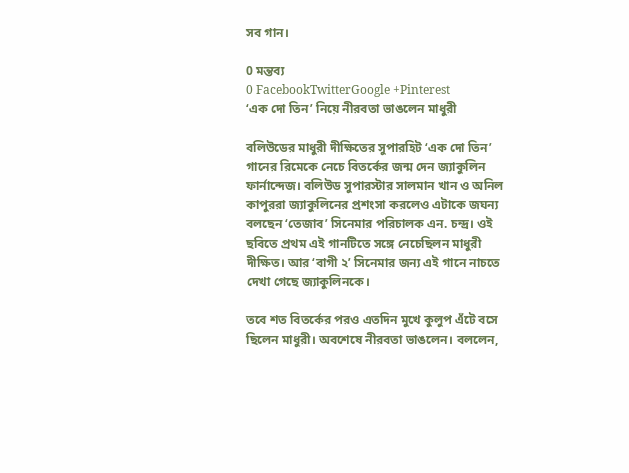সব গান।

0 মন্তব্য
0 FacebookTwitterGoogle +Pinterest
‘এক দো তিন’ নিয়ে নীরবতা ভাঙলেন মাধুরী

বলিউডের মাধুরী দীক্ষিতের সুপারহিট ‘এক দো তিন’ গানের রিমেকে নেচে বিতর্কের জন্ম দেন জ্যাকুলিন ফার্নান্দেজ। বলিউড সুপারস্টার সালমান খান ও অনিল কাপুররা জ্যাকুলিনের প্রশংসা করলেও এটাকে জঘন্য বলছেন ‘তেজাব’ সিনেমার পরিচালক এন. চন্দ্র। ওই ছবিতে প্রথম এই গানটিতে সঙ্গে নেচেছিলন মাধুরী দীক্ষিত। আর ‘বাগী ২’ সিনেমার জন্য এই গানে নাচতে দেখা গেছে জ্যাকুলিনকে।

তবে শত বিতর্কের পরও এতদিন মুখে কুলুপ এঁটে বসে ছিলেন মাধুরী। অবশেষে নীরবতা ভাঙলেন। বললেন,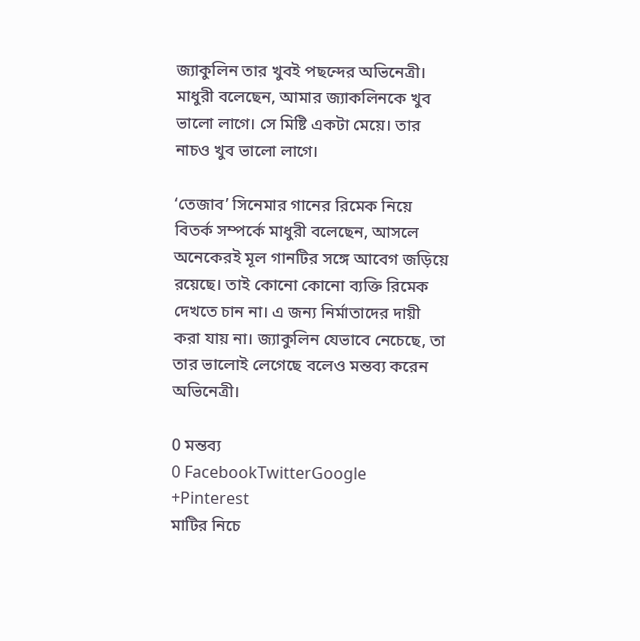জ্যাকুলিন তার খুবই পছন্দের অভিনেত্রী। মাধুরী বলেছেন, আমার জ্যাকলিনকে খুব ভালো লাগে। সে মিষ্টি একটা মেয়ে। তার নাচও খুব ভালো লাগে।

‘তেজাব’ সিনেমার গানের রিমেক নিয়ে বিতর্ক সম্পর্কে মাধুরী বলেছেন, আসলে অনেকেরই মূল গানটির সঙ্গে আবেগ জড়িয়ে রয়েছে। তাই কোনো কোনো ব্যক্তি রিমেক দেখতে চান না। এ জন্য নির্মাতাদের দায়ী করা যায় না। জ্যাকুলিন যেভাবে নেচেছে, তা তার ভালোই লেগেছে বলেও মন্তব্য করেন অভিনেত্রী।

0 মন্তব্য
0 FacebookTwitterGoogle +Pinterest
মাটির নিচে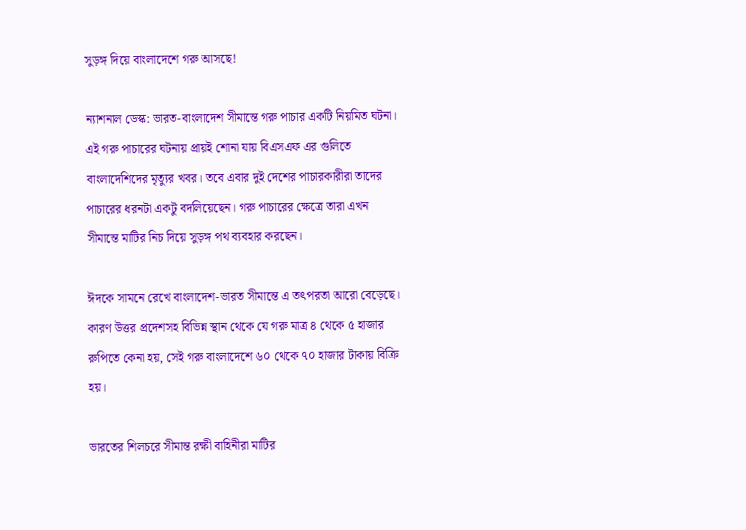সুড়ঙ্গ দিয়ে বাংলাদেশে গরু আসছে!

ন্যাশনাল ডেস্ক: ভারত-বাংলাদেশ সীমান্তে গরু পাচার একটি নিয়মিত ঘটনা। এই গরু পাচারের ঘটনায় প্রায়ই শোনা যায় বিএসএফ এর গুলিতে বাংলাদেশিদের মৃত্যুর খবর। তবে এবার দুই দেশের পাচারকারীরা তাদের পাচারের ধরনটা একটু বদলিয়েছেন। গরু পাচারের ক্ষেত্রে তারা এখন সীমান্তে মাটির নিচ দিয়ে সুড়ঙ্গ পথ ব্যবহার করছেন।

ঈদকে সামনে রেখে বাংলাদেশ-ভারত সীমান্তে এ তৎপরতা আরো বেড়েছে। কারণ উত্তর প্রদেশসহ বিভিন্ন স্থান থেকে যে গরু মাত্র ৪ থেকে ৫ হাজার রুপিতে কেনা হয়, সেই গরু বাংলাদেশে ৬০ থেকে ৭০ হাজার টাকায় বিক্রি হয়।

ভারতের শিলচরে সীমান্ত রক্ষী বাহিনীরা মাটির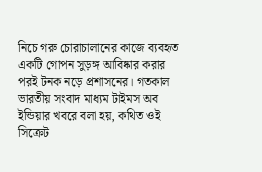নিচে গরু চোরাচালানের কাজে ব্যবহৃত একটি গোপন সুড়ঙ্গ আবিষ্কার করার পরই টনক নড়ে প্রশাসনের। গতকাল ভারতীয় সংবাদ মাধ্যম টাইমস অব ইন্ডিয়ার খবরে বলা হয়, কথিত ওই সিক্রেট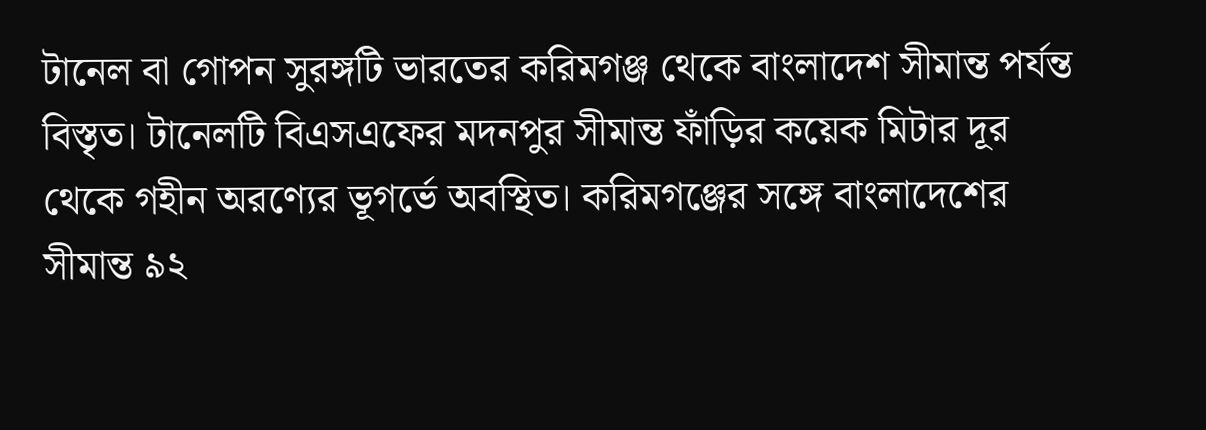টানেল বা গোপন সুরঙ্গটি ভারতের করিমগঞ্জ থেকে বাংলাদেশ সীমান্ত পর্যন্ত বিস্তৃত। টানেলটি বিএসএফের মদনপুর সীমান্ত ফাঁড়ির কয়েক মিটার দূর থেকে গহীন অরণ্যের ভূগর্ভে অবস্থিত। করিমগঞ্জের সঙ্গে বাংলাদেশের সীমান্ত ৯২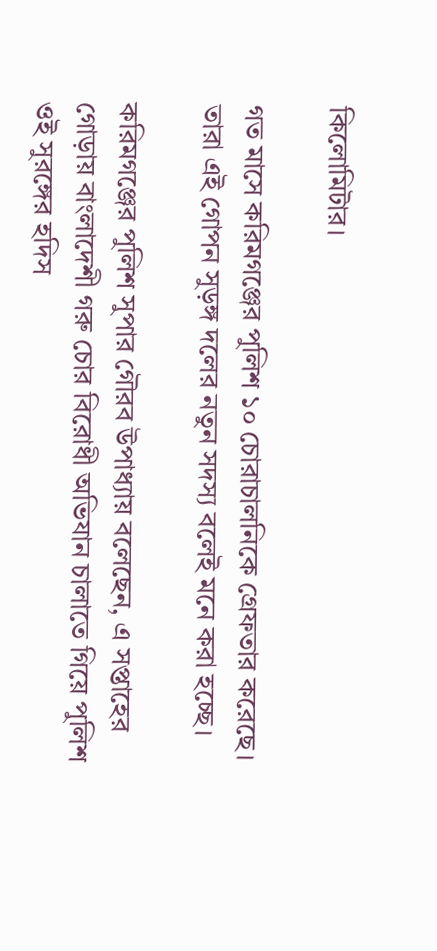কিলোমিটার।

গত মাসে করিমগঞ্জের পুলিশ ১০ চোরাচালনিকে গ্রেফতার করেছে। তারা এই গোপন সুড়ঙ্গ দলের নতুন সদস্য বলেই মনে করা হচ্ছে।

করিমগঞ্জের পুলিশ সুপার গৌরব উপাধ্যায় বলেছেন, এ সপ্তাহের গোড়ায় বাংলাদেশী গরু চোর বিরোধী অভিযান চালাতে গিয়ে পুলিশ ওই সুরঙ্গের হদিস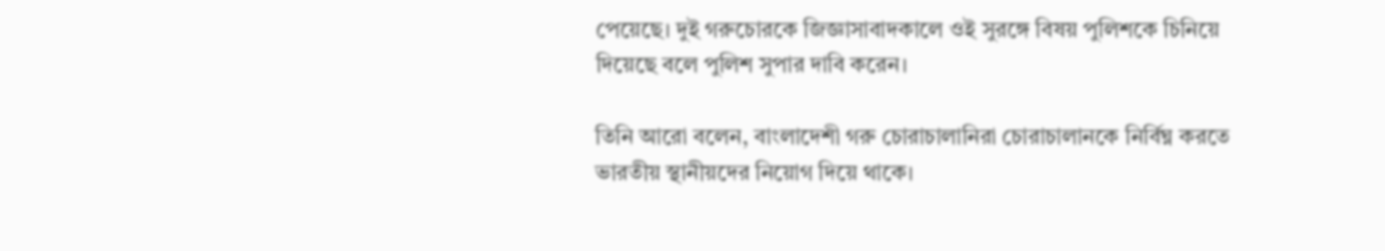পেয়েছে। দুই গরুচোরকে জিজ্ঞাসাবাদকালে ওই সুরঙ্গে বিষয় পুলিশকে চিনিয়ে দিয়েছে বলে পুলিশ সুপার দাবি করেন।

তিনি আরো বলেন, বাংলাদেশী গরু চোরাচালানিরা চোরাচালানকে নির্বিঘ্ন করতে ভারতীয় স্থানীয়দের নিয়োগ দিয়ে থাকে।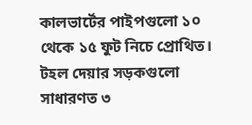কালভার্টের পাইপগুলো ১০ থেকে ১৫ ফুট নিচে প্রোথিত। টহল দেয়ার সড়কগুলো সাধারণত ৩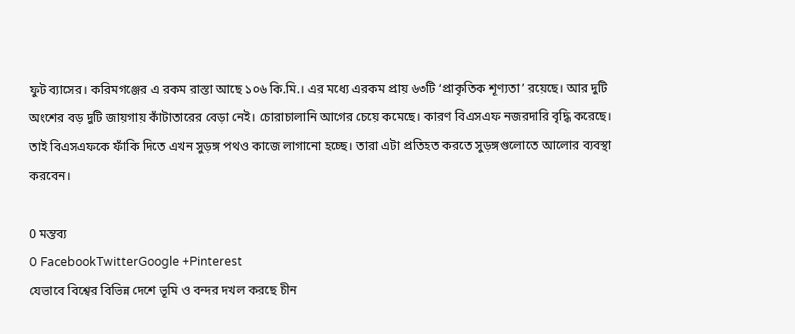ফুট ব্যাসের। করিমগঞ্জের এ রকম রাস্তা আছে ১০৬ কি.মি.। এর মধ্যে এরকম প্রায় ৬৩টি ‘প্রাকৃতিক শূণ্যতা’ রয়েছে। আর দুটি অংশের বড় দুটি জায়গায় কাঁটাতারের বেড়া নেই। চোরাচালানি আগের চেয়ে কমেছে। কারণ বিএসএফ নজরদারি বৃদ্ধি করেছে। তাই বিএসএফকে ফাঁকি দিতে এখন সুড়ঙ্গ পথও কাজে লাগানো হচ্ছে। তারা এটা প্রতিহত করতে সুড়ঙ্গগুলোতে আলোর ব্যবস্থা করবেন।

0 মন্তব্য
0 FacebookTwitterGoogle +Pinterest
যেভাবে বিশ্বের বিভিন্ন দেশে ভূমি ও বন্দর দখল করছে চীন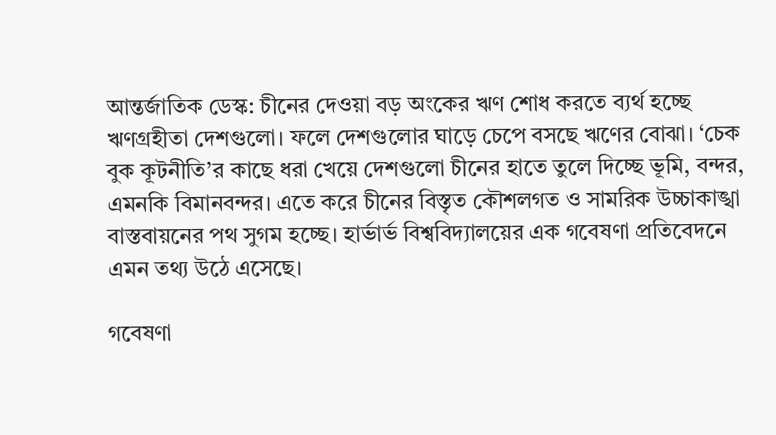আন্তর্জাতিক ডেস্ক: চীনের দেওয়া বড় অংকের ঋণ শোধ করতে ব্যর্থ হচ্ছে ঋণগ্রহীতা দেশগুলো। ফলে দেশগুলোর ঘাড়ে চেপে বসছে ঋণের বোঝা। ‘চেক বুক কূটনীতি’র কাছে ধরা খেয়ে দেশগুলো চীনের হাতে তুলে দিচ্ছে ভূমি, বন্দর, এমনকি বিমানবন্দর। এতে করে চীনের বিস্তৃত কৌশলগত ও সামরিক উচ্চাকাঙ্খা বাস্তবায়নের পথ সুগম হচ্ছে। হার্ভার্ভ বিশ্ববিদ্যালয়ের এক গবেষণা প্রতিবেদনে এমন তথ্য উঠে এসেছে।

গবেষণা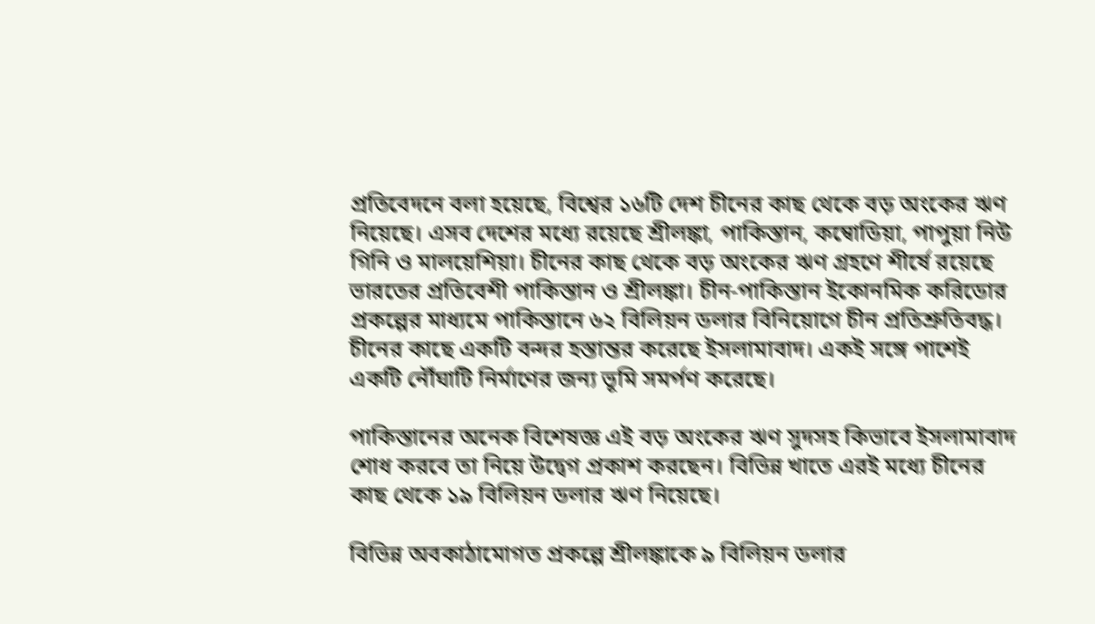প্রতিবেদনে বলা হয়েছে, বিশ্বের ১৬টি দেশ চীনের কাছ থেকে বড় অংকের ঋণ নিয়েছে। এসব দেশের মধ্যে রয়েছে শ্রীলঙ্কা, পাকিস্তান, কম্বোডিয়া, পাপুয়া নিউ গিনি ও মালয়েশিয়া। চীনের কাছ থেকে বড় অংকের ঋণ গ্রহণে শীর্ষে রয়েছে ভারতের প্রতিবেশী পাকিস্তান ও শ্রীলঙ্কা। চীন-পাকিস্তান ইকোনমিক করিডোর প্রকল্পের মাধ্যমে পাকিস্তানে ৬২ বিলিয়ন ডলার বিনিয়োগে চীন প্রতিশ্রুতিবদ্ধ। চীনের কাছে একটি বন্দর হস্তান্তর করেছে ইসলামাবাদ। একই সঙ্গে পাশেই একটি নৌঁঘাটি নির্মাণের জন্য ভূমি সমর্পণ করেছে।

পাকিস্তানের অনেক বিশেষজ্ঞ এই বড় অংকের ঋণ সুদসহ কিভাবে ইসলামাবাদ শোধ করবে তা নিয়ে উদ্বেগ প্রকাশ করছেন। বিভিন্ন খাতে এরই মধ্যে চীনের কাছ থেকে ১৯ বিলিয়ন ডলার ঋণ নিয়েছে।

বিভিন্ন অবকাঠামোগত প্রকল্পে শ্রীলঙ্কাকে ৯ বিলিয়ন ডলার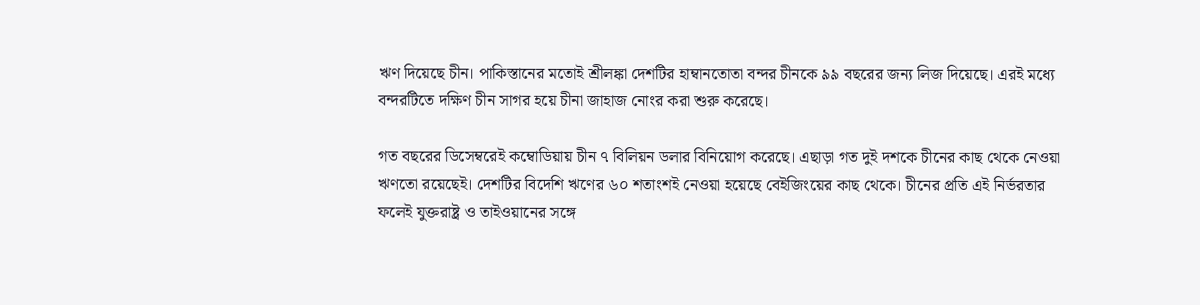ঋণ দিয়েছে চীন। পাকিস্তানের মতোই শ্রীলঙ্কা দেশটির হাম্বানতোতা বন্দর চীনকে ৯৯ বছরের জন্য লিজ দিয়েছে। এরই মধ্যে বন্দরটিতে দক্ষিণ চীন সাগর হয়ে চীনা জাহাজ নোংর করা শুরু করেছে।

গত বছরের ডিসেম্বরেই কম্বোডিয়ায় চীন ৭ বিলিয়ন ডলার বিনিয়োগ করেছে। এছাড়া গত দুই দশকে চীনের কাছ থেকে নেওয়া ঋণতো রয়েছেই। দেশটির বিদেশি ঋণের ৬০ শতাংশই নেওয়া হয়েছে বেইজিংয়ের কাছ থেকে। চীনের প্রতি এই নির্ভরতার ফলেই যুক্তরাষ্ট্র ও তাইওয়ানের সঙ্গে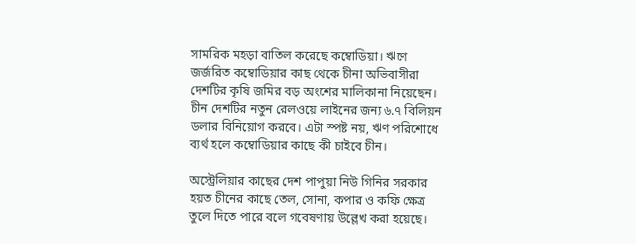সামরিক মহড়া বাতিল করেছে কম্বোডিয়া। ঋণে জর্জরিত কম্বোডিয়ার কাছ থেকে চীনা অভিবাসীরা দেশটির কৃষি জমির বড় অংশের মালিকানা নিয়েছেন। চীন দেশটির নতুন রেলওয়ে লাইনের জন্য ৬.৭ বিলিয়ন ডলার বিনিয়োগ করবে। এটা স্পষ্ট নয়, ঋণ পরিশোধে ব্যর্থ হলে কম্বোডিয়ার কাছে কী চাইবে চীন।

অস্ট্রেলিয়ার কাছের দেশ পাপুয়া নিউ গিনির সরকার হয়ত চীনের কাছে তেল, সোনা, কপার ও কফি ক্ষেত্র তুলে দিতে পারে বলে গবেষণায় উল্লেখ করা হয়েছে।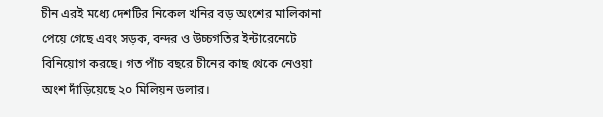চীন এরই মধ্যে দেশটির নিকেল খনির বড় অংশের মালিকানা পেয়ে গেছে এবং সড়ক, বন্দর ও উচ্চগতির ইন্টারেনেটে বিনিয়োগ করছে। গত পাঁচ বছরে চীনের কাছ থেকে নেওয়া অংশ দাঁড়িয়েছে ২০ মিলিয়ন ডলার।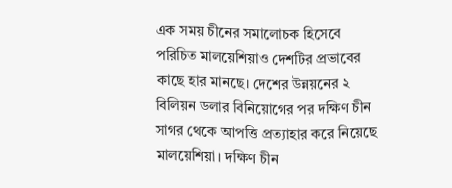এক সময় চীনের সমালোচক হিসেবে পরিচিত মালয়েশিয়াও দেশটির প্রভাবের কাছে হার মানছে। দেশের উন্নয়নের ২ বিলিয়ন ডলার বিনিয়োগের পর দক্ষিণ চীন সাগর থেকে আপত্তি প্রত্যাহার করে নিয়েছে মালয়েশিয়া। দক্ষিণ চীন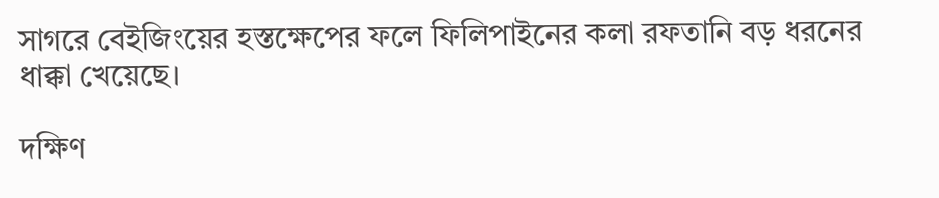সাগরে বেইজিংয়ের হস্তক্ষেপের ফলে ফিলিপাইনের কলা রফতানি বড় ধরনের ধাক্কা খেয়েছে।

দক্ষিণ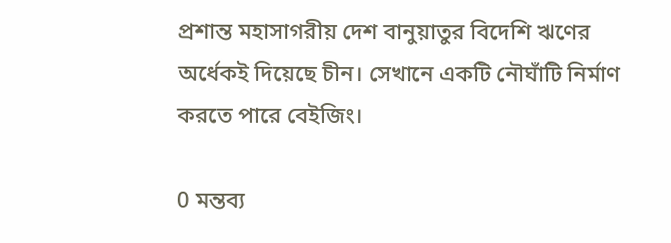প্রশান্ত মহাসাগরীয় দেশ বানুয়াতুর বিদেশি ঋণের অর্ধেকই দিয়েছে চীন। সেখানে একটি নৌঘাঁটি নির্মাণ করতে পারে বেইজিং।

0 মন্তব্য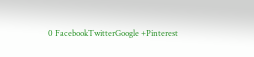0 FacebookTwitterGoogle +Pinterest